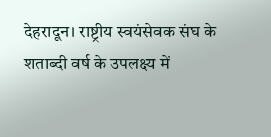देहरादून। राष्ट्रीय स्वयंसेवक संघ के शताब्दी वर्ष के उपलक्ष्य में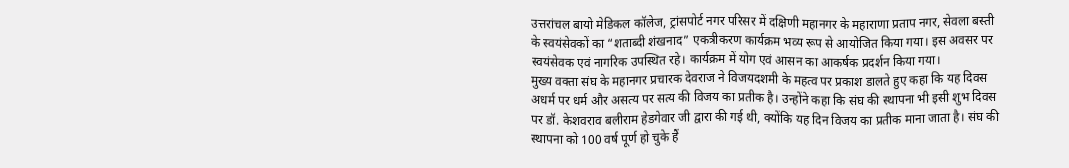उत्तरांचल बायो मेडिकल कॉलेज, ट्रांसपोर्ट नगर परिसर में दक्षिणी महानगर के महाराणा प्रताप नगर, सेवला बस्ती के स्वयंसेवकों का “शताब्दी शंखनाद” एकत्रीकरण कार्यक्रम भव्य रूप से आयोजित किया गया। इस अवसर पर स्वयंसेवक एवं नागरिक उपस्थित रहे। कार्यक्रम में योग एवं आसन का आकर्षक प्रदर्शन किया गया।
मुख्य वक्ता संघ के महानगर प्रचारक देवराज ने विजयदशमी के महत्व पर प्रकाश डालते हुए कहा कि यह दिवस अधर्म पर धर्म और असत्य पर सत्य की विजय का प्रतीक है। उन्होंने कहा कि संघ की स्थापना भी इसी शुभ दिवस पर डॉ. केशवराव बलीराम हेडगेवार जी द्वारा की गई थी, क्योंकि यह दिन विजय का प्रतीक माना जाता है। संघ की स्थापना को 100 वर्ष पूर्ण हो चुके हैं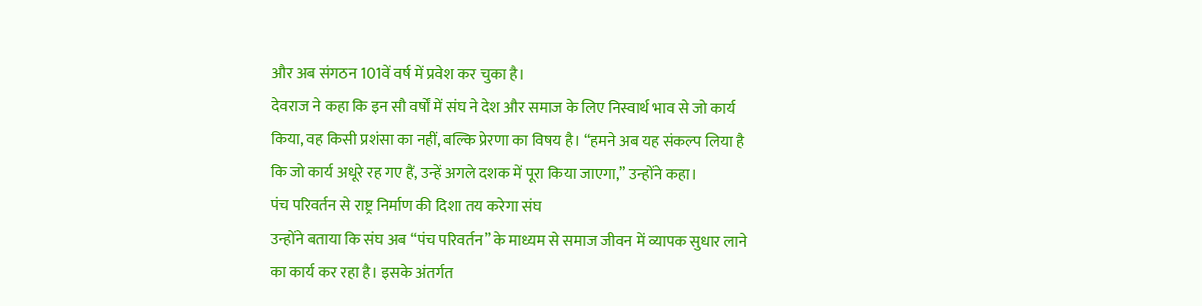और अब संगठन 101वें वर्ष में प्रवेश कर चुका है।
देवराज ने कहा कि इन सौ वर्षों में संघ ने देश और समाज के लिए निस्वार्थ भाव से जो कार्य किया, वह किसी प्रशंसा का नहीं, बल्कि प्रेरणा का विषय है। “हमने अब यह संकल्प लिया है कि जो कार्य अधूरे रह गए हैं, उन्हें अगले दशक में पूरा किया जाएगा,” उन्होंने कहा।
पंच परिवर्तन से राष्ट्र निर्माण की दिशा तय करेगा संघ
उन्होंने बताया कि संघ अब “पंच परिवर्तन” के माध्यम से समाज जीवन में व्यापक सुधार लाने का कार्य कर रहा है। इसके अंतर्गत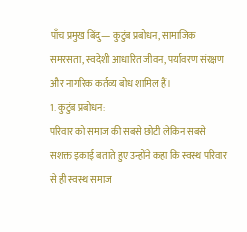पाँच प्रमुख बिंदु— कुटुंब प्रबोधन, सामाजिक समरसता, स्वदेशी आधारित जीवन, पर्यावरण संरक्षण और नागरिक कर्तव्य बोध शामिल हैं।
1. कुटुंब प्रबोधन:
परिवार को समाज की सबसे छोटी लेकिन सबसे सशक्त इकाई बताते हुए उन्होंने कहा कि स्वस्थ परिवार से ही स्वस्थ समाज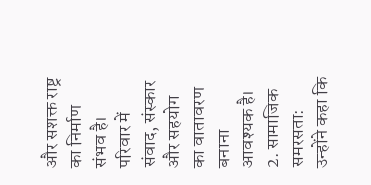और सशक्त राष्ट्र का निर्माण संभव है। परिवार में संवाद, संस्कार और सहयोग का वातावरण बनाना आवश्यक है।
2. सामाजिक समरसता:
उन्होंने कहा कि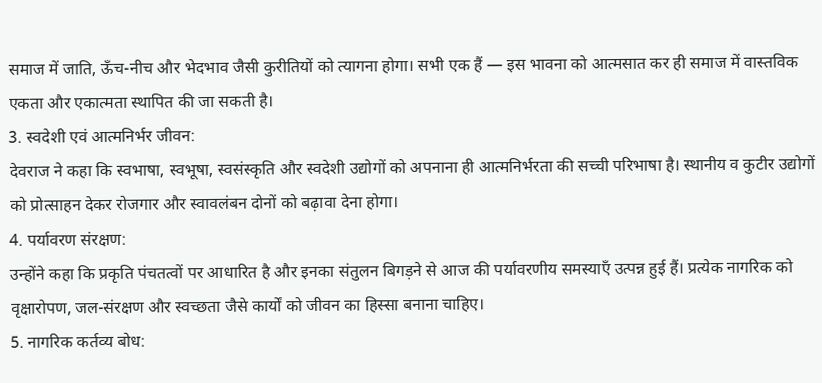समाज में जाति, ऊँच-नीच और भेदभाव जैसी कुरीतियों को त्यागना होगा। सभी एक हैं — इस भावना को आत्मसात कर ही समाज में वास्तविक एकता और एकात्मता स्थापित की जा सकती है।
3. स्वदेशी एवं आत्मनिर्भर जीवन:
देवराज ने कहा कि स्वभाषा, स्वभूषा, स्वसंस्कृति और स्वदेशी उद्योगों को अपनाना ही आत्मनिर्भरता की सच्ची परिभाषा है। स्थानीय व कुटीर उद्योगों को प्रोत्साहन देकर रोजगार और स्वावलंबन दोनों को बढ़ावा देना होगा।
4. पर्यावरण संरक्षण:
उन्होंने कहा कि प्रकृति पंचतत्वों पर आधारित है और इनका संतुलन बिगड़ने से आज की पर्यावरणीय समस्याएँ उत्पन्न हुई हैं। प्रत्येक नागरिक को वृक्षारोपण, जल-संरक्षण और स्वच्छता जैसे कार्यों को जीवन का हिस्सा बनाना चाहिए।
5. नागरिक कर्तव्य बोध: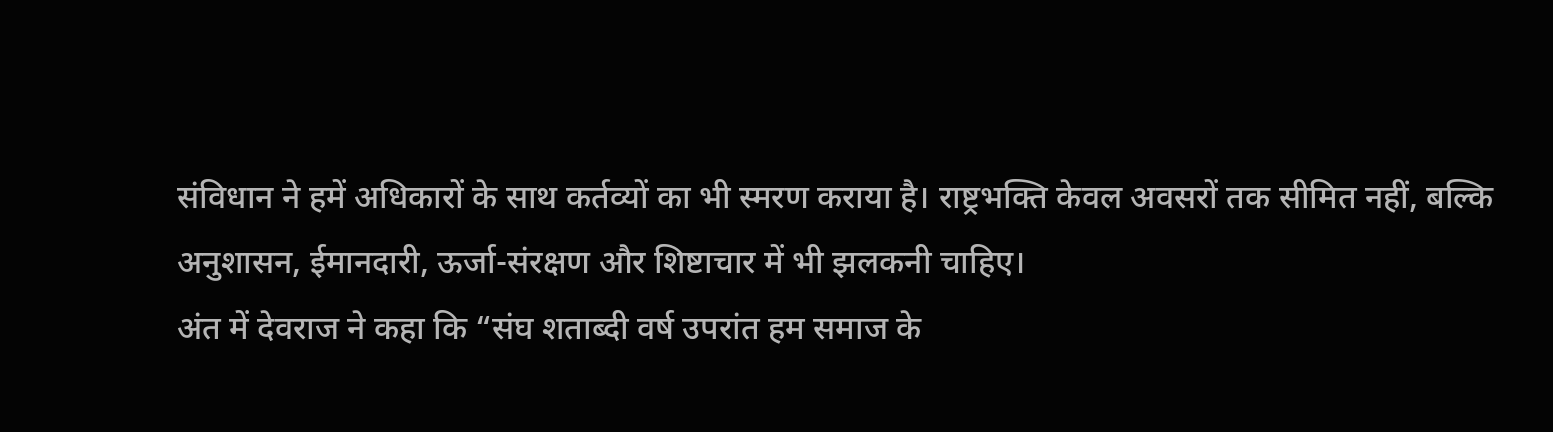संविधान ने हमें अधिकारों के साथ कर्तव्यों का भी स्मरण कराया है। राष्ट्रभक्ति केवल अवसरों तक सीमित नहीं, बल्कि अनुशासन, ईमानदारी, ऊर्जा-संरक्षण और शिष्टाचार में भी झलकनी चाहिए।
अंत में देवराज ने कहा कि “संघ शताब्दी वर्ष उपरांत हम समाज के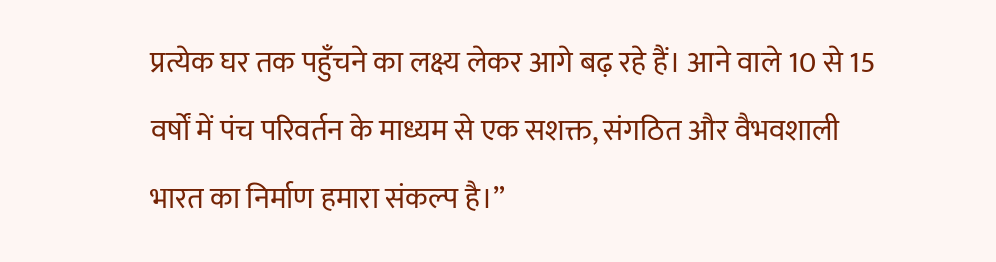प्रत्येक घर तक पहुँचने का लक्ष्य लेकर आगे बढ़ रहे हैं। आने वाले 10 से 15 वर्षों में पंच परिवर्तन के माध्यम से एक सशक्त, संगठित और वैभवशाली भारत का निर्माण हमारा संकल्प है।”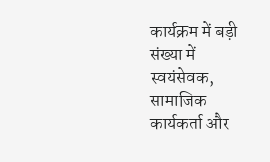कार्यक्रम में बड़ी संख्या में स्वयंसेवक, सामाजिक कार्यकर्ता और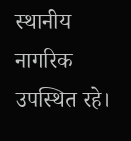स्थानीय नागरिक उपस्थित रहे।